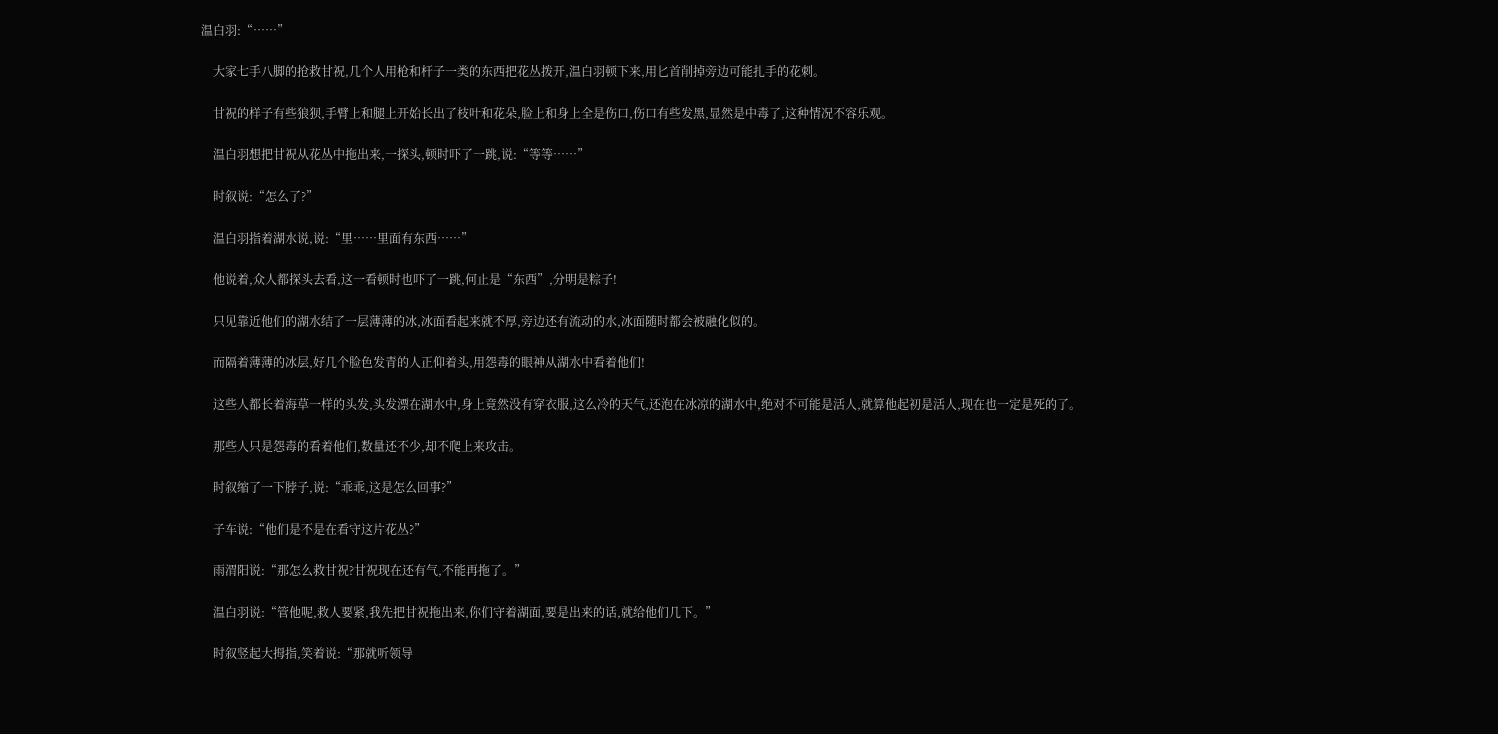温白羽:“……”

    大家七手八脚的抢救甘祝,几个人用枪和杆子一类的东西把花丛拨开,温白羽顿下来,用匕首削掉旁边可能扎手的花刺。

    甘祝的样子有些狼狈,手臂上和腿上开始长出了枝叶和花朵,脸上和身上全是伤口,伤口有些发黑,显然是中毒了,这种情况不容乐观。

    温白羽想把甘祝从花丛中拖出来,一探头,顿时吓了一跳,说:“等等……”

    时叙说:“怎么了?”

    温白羽指着湖水说,说:“里……里面有东西……”

    他说着,众人都探头去看,这一看顿时也吓了一跳,何止是“东西”,分明是粽子!

    只见靠近他们的湖水结了一层薄薄的冰,冰面看起来就不厚,旁边还有流动的水,冰面随时都会被融化似的。

    而隔着薄薄的冰层,好几个脸色发青的人正仰着头,用怨毒的眼神从湖水中看着他们!

    这些人都长着海草一样的头发,头发漂在湖水中,身上竟然没有穿衣服,这么冷的天气,还泡在冰凉的湖水中,绝对不可能是活人,就算他起初是活人,现在也一定是死的了。

    那些人只是怨毒的看着他们,数量还不少,却不爬上来攻击。

    时叙缩了一下脖子,说:“乖乖,这是怎么回事?”

    子车说:“他们是不是在看守这片花丛?”

    雨渭阳说:“那怎么救甘祝?甘祝现在还有气,不能再拖了。”

    温白羽说:“管他呢,救人要紧,我先把甘祝拖出来,你们守着湖面,要是出来的话,就给他们几下。”

    时叙竖起大拇指,笑着说:“那就听领导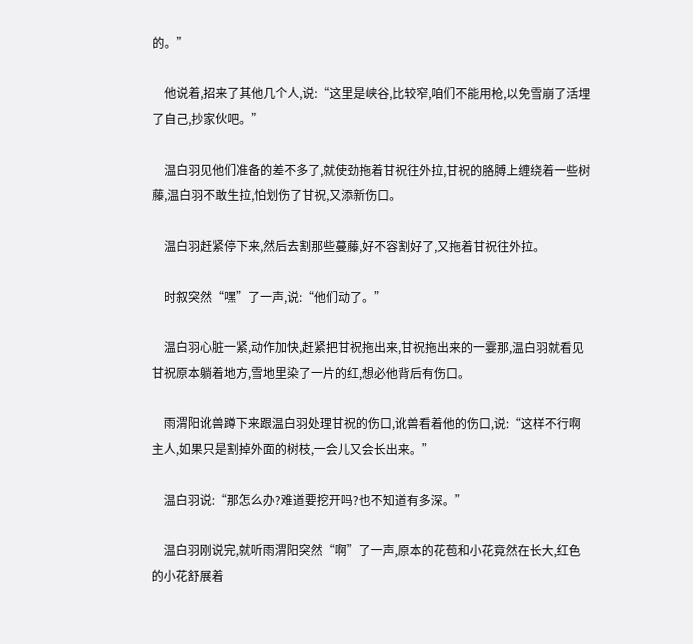的。”

    他说着,招来了其他几个人,说:“这里是峡谷,比较窄,咱们不能用枪,以免雪崩了活埋了自己,抄家伙吧。”

    温白羽见他们准备的差不多了,就使劲拖着甘祝往外拉,甘祝的胳膊上缠绕着一些树藤,温白羽不敢生拉,怕划伤了甘祝,又添新伤口。

    温白羽赶紧停下来,然后去割那些蔓藤,好不容割好了,又拖着甘祝往外拉。

    时叙突然“嘿”了一声,说:“他们动了。”

    温白羽心脏一紧,动作加快,赶紧把甘祝拖出来,甘祝拖出来的一霎那,温白羽就看见甘祝原本躺着地方,雪地里染了一片的红,想必他背后有伤口。

    雨渭阳讹兽蹲下来跟温白羽处理甘祝的伤口,讹兽看着他的伤口,说:“这样不行啊主人,如果只是割掉外面的树枝,一会儿又会长出来。”

    温白羽说:“那怎么办?难道要挖开吗?也不知道有多深。”

    温白羽刚说完,就听雨渭阳突然“啊”了一声,原本的花苞和小花竟然在长大,红色的小花舒展着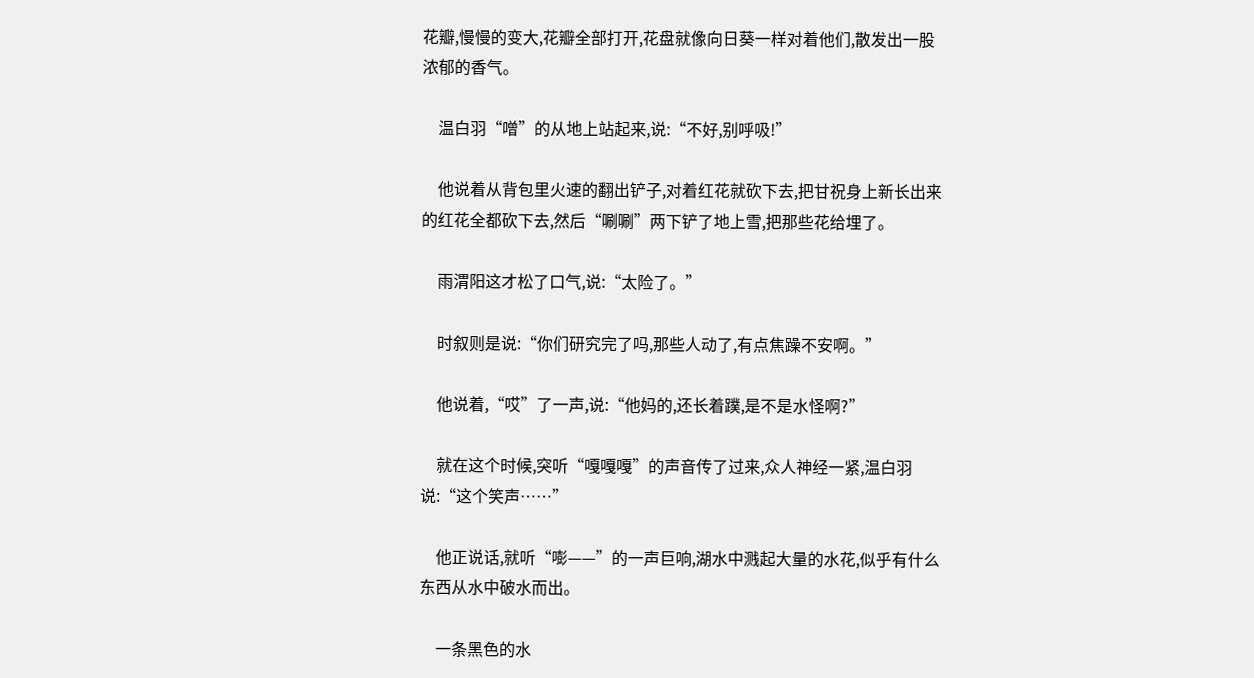花瓣,慢慢的变大,花瓣全部打开,花盘就像向日葵一样对着他们,散发出一股浓郁的香气。

    温白羽“噌”的从地上站起来,说:“不好,别呼吸!”

    他说着从背包里火速的翻出铲子,对着红花就砍下去,把甘祝身上新长出来的红花全都砍下去,然后“唰唰”两下铲了地上雪,把那些花给埋了。

    雨渭阳这才松了口气,说:“太险了。”

    时叙则是说:“你们研究完了吗,那些人动了,有点焦躁不安啊。”

    他说着,“哎”了一声,说:“他妈的,还长着蹼,是不是水怪啊?”

    就在这个时候,突听“嘎嘎嘎”的声音传了过来,众人神经一紧,温白羽说:“这个笑声……”

    他正说话,就听“嘭——”的一声巨响,湖水中溅起大量的水花,似乎有什么东西从水中破水而出。

    一条黑色的水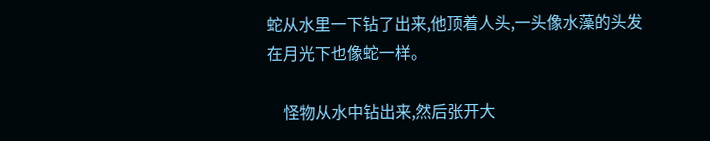蛇从水里一下钻了出来,他顶着人头,一头像水藻的头发在月光下也像蛇一样。

    怪物从水中钻出来,然后张开大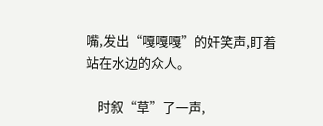嘴,发出“嘎嘎嘎”的奸笑声,盯着站在水边的众人。

    时叙“草”了一声,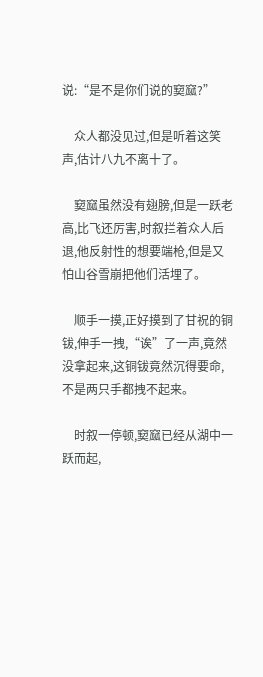说:“是不是你们说的窫窳?”

    众人都没见过,但是听着这笑声,估计八九不离十了。

    窫窳虽然没有翅膀,但是一跃老高,比飞还厉害,时叙拦着众人后退,他反射性的想要端枪,但是又怕山谷雪崩把他们活埋了。

    顺手一摸,正好摸到了甘祝的铜钹,伸手一拽,“诶”了一声,竟然没拿起来,这铜钹竟然沉得要命,不是两只手都拽不起来。

    时叙一停顿,窫窳已经从湖中一跃而起,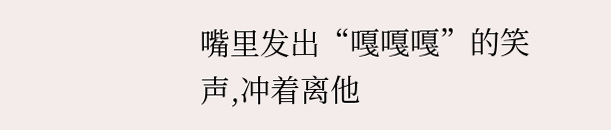嘴里发出“嘎嘎嘎”的笑声,冲着离他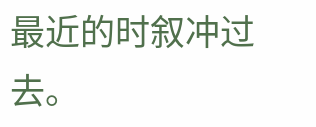最近的时叙冲过去。